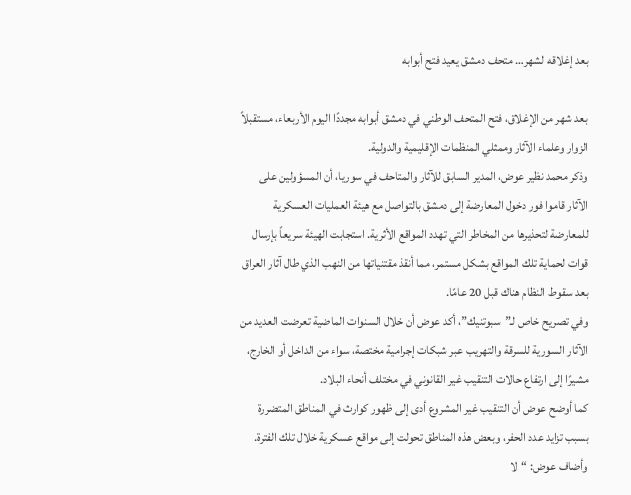بعد إغلاقه لشهر… متحف دمشق يعيد فتح أبوابه

بعد شهر من الإغلاق، فتح المتحف الوطني في دمشق أبوابه مجددًا اليوم الأربعاء، مستقبلاً الزوار وعلماء الآثار وممثلي المنظمات الإقليمية والدولية.
وذكر محمد نظير عوض، المدير السابق للآثار والمتاحف في سوريا، أن المسؤولين على الآثار قاموا فور دخول المعارضة إلى دمشق بالتواصل مع هيئة العمليات العسكرية للمعارضة لتحذيرها من المخاطر التي تهدد المواقع الأثرية. استجابت الهيئة سريعاً بإرسال قوات لحماية تلك المواقع بشكل مستمر، مما أنقذ مقتنياتها من النهب الذي طال آثار العراق بعد سقوط النظام هناك قبل 20 عامًا.
وفي تصريح خاص لـ”سبوتنيك”، أكد عوض أن خلال السنوات الماضية تعرضت العديد من الآثار السورية للسرقة والتهريب عبر شبكات إجرامية مختصة، سواء من الداخل أو الخارج، مشيرًا إلى ارتفاع حالات التنقيب غير القانوني في مختلف أنحاء البلاد.
كما أوضح عوض أن التنقيب غير المشروع أدى إلى ظهور كوارث في المناطق المتضررة بسبب تزايد عدد الحفر، وبعض هذه المناطق تحولت إلى مواقع عسكرية خلال تلك الفترة.
وأضاف عوض: “لا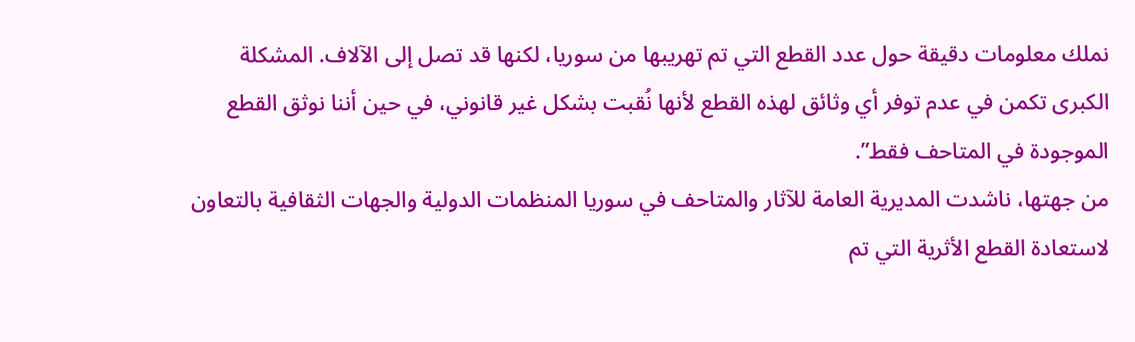نملك معلومات دقيقة حول عدد القطع التي تم تهريبها من سوريا، لكنها قد تصل إلى الآلاف. المشكلة الكبرى تكمن في عدم توفر أي وثائق لهذه القطع لأنها نُقبت بشكل غير قانوني، في حين أننا نوثق القطع الموجودة في المتاحف فقط”.
من جهتها، ناشدت المديرية العامة للآثار والمتاحف في سوريا المنظمات الدولية والجهات الثقافية بالتعاون لاستعادة القطع الأثرية التي تم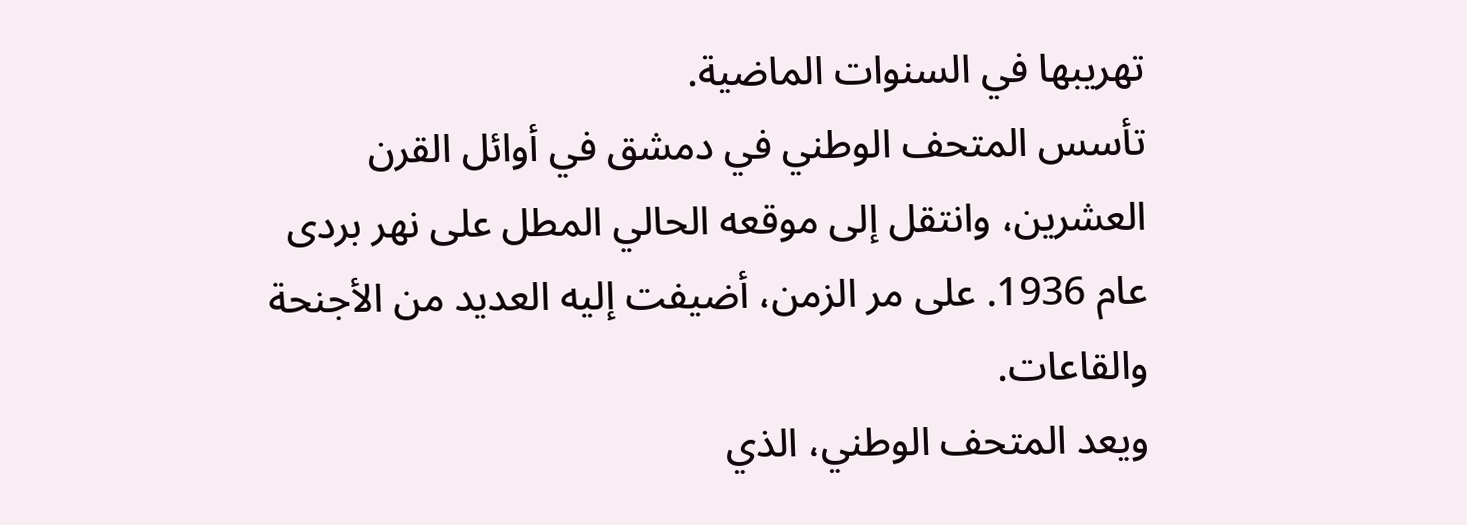تهريبها في السنوات الماضية.
تأسس المتحف الوطني في دمشق في أوائل القرن العشرين، وانتقل إلى موقعه الحالي المطل على نهر بردى عام 1936. على مر الزمن، أضيفت إليه العديد من الأجنحة والقاعات.
ويعد المتحف الوطني، الذي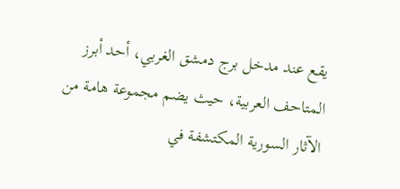يقع عند مدخل برج دمشق الغربي، أحد أبرز المتاحف العربية، حيث يضم مجموعة هامة من الآثار السورية المكتشفة في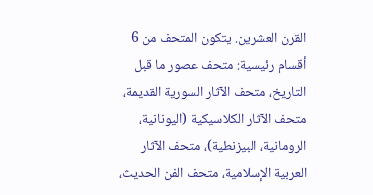القرن العشرين. يتكون المتحف من 6 أقسام رئيسية: متحف عصور ما قبل التاريخ، متحف الآثار السورية القديمة، متحف الآثار الكلاسيكية (اليونانية، الرومانية، البيزنطية)، متحف الآثار العربية الإسلامية، متحف الفن الحديث،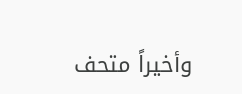وأخيراً متحف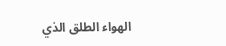الهواء الطلق الذي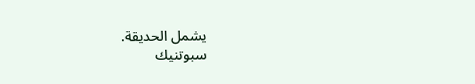يشمل الحديقة.
سبوتنيك